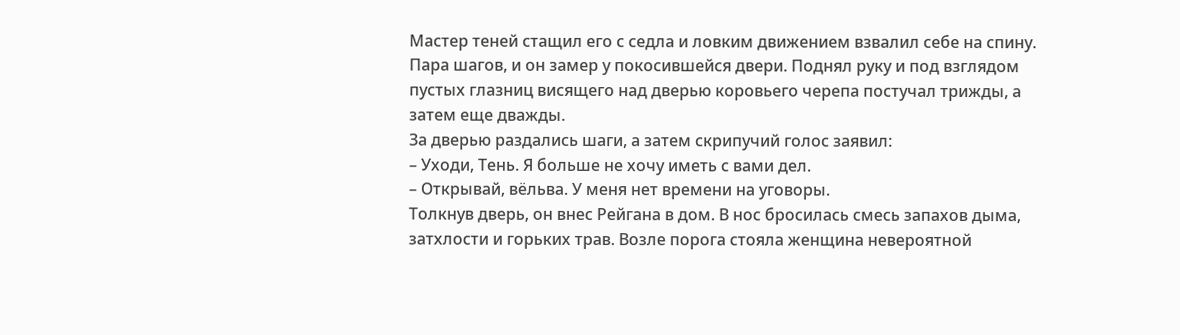Мастер теней стащил его с седла и ловким движением взвалил себе на спину. Пара шагов, и он замер у покосившейся двери. Поднял руку и под взглядом пустых глазниц висящего над дверью коровьего черепа постучал трижды, а затем еще дважды.
За дверью раздались шаги, а затем скрипучий голос заявил:
– Уходи, Тень. Я больше не хочу иметь с вами дел.
– Открывай, вёльва. У меня нет времени на уговоры.
Толкнув дверь, он внес Рейгана в дом. В нос бросилась смесь запахов дыма, затхлости и горьких трав. Возле порога стояла женщина невероятной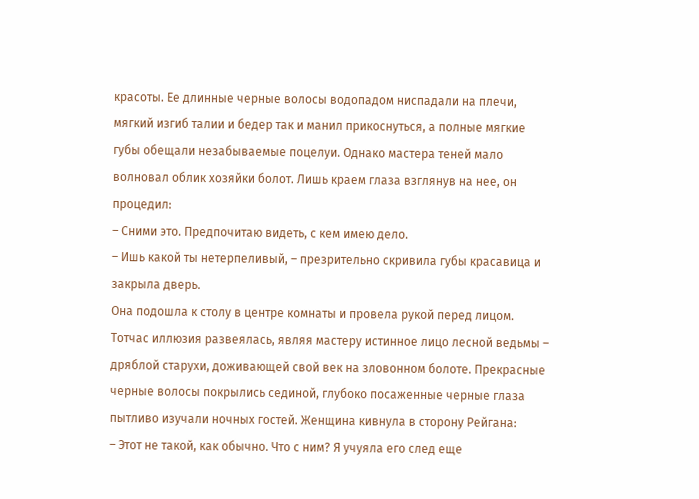красоты. Ее длинные черные волосы водопадом ниспадали на плечи, мягкий изгиб талии и бедер так и манил прикоснуться, а полные мягкие губы обещали незабываемые поцелуи. Однако мастера теней мало волновал облик хозяйки болот. Лишь краем глаза взглянув на нее, он процедил:
– Сними это. Предпочитаю видеть, с кем имею дело.
– Ишь какой ты нетерпеливый, – презрительно скривила губы красавица и закрыла дверь.
Она подошла к столу в центре комнаты и провела рукой перед лицом. Тотчас иллюзия развеялась, являя мастеру истинное лицо лесной ведьмы – дряблой старухи, доживающей свой век на зловонном болоте. Прекрасные черные волосы покрылись сединой, глубоко посаженные черные глаза пытливо изучали ночных гостей. Женщина кивнула в сторону Рейгана:
– Этот не такой, как обычно. Что с ним? Я учуяла его след еще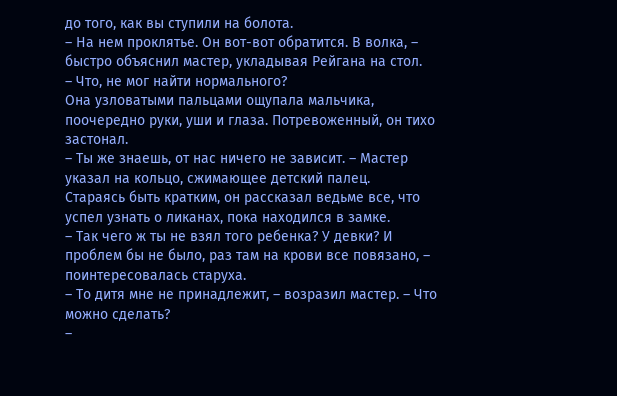до того, как вы ступили на болота.
– На нем проклятье. Он вот-вот обратится. В волка, – быстро объяснил мастер, укладывая Рейгана на стол.
– Что, не мог найти нормального?
Она узловатыми пальцами ощупала мальчика, поочередно руки, уши и глаза. Потревоженный, он тихо застонал.
– Ты же знаешь, от нас ничего не зависит. – Мастер указал на кольцо, сжимающее детский палец.
Стараясь быть кратким, он рассказал ведьме все, что успел узнать о ликанах, пока находился в замке.
– Так чего ж ты не взял того ребенка? У девки? И проблем бы не было, раз там на крови все повязано, – поинтересовалась старуха.
– То дитя мне не принадлежит, – возразил мастер. – Что можно сделать?
–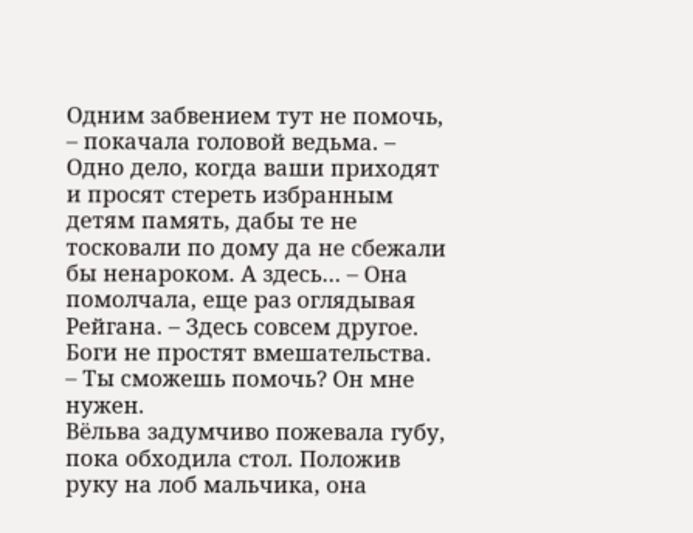Одним забвением тут не помочь, – покачала головой ведьма. – Одно дело, когда ваши приходят и просят стереть избранным детям память, дабы те не тосковали по дому да не сбежали бы ненароком. А здесь… – Она помолчала, еще раз оглядывая Рейгана. – Здесь совсем другое. Боги не простят вмешательства.
– Ты сможешь помочь? Он мне нужен.
Вёльва задумчиво пожевала губу, пока обходила стол. Положив руку на лоб мальчика, она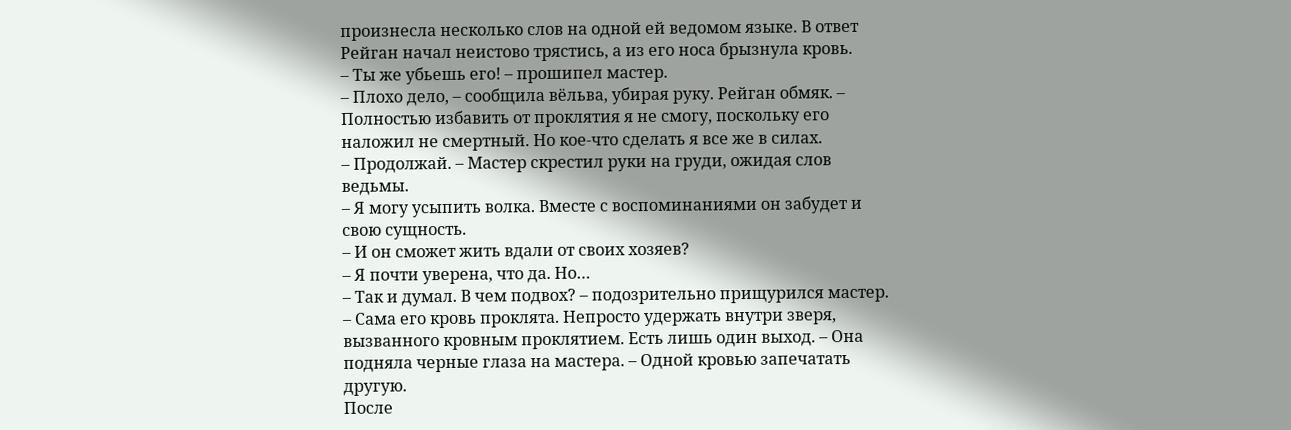произнесла несколько слов на одной ей ведомом языке. В ответ Рейган начал неистово трястись, а из его носа брызнула кровь.
– Ты же убьешь его! – прошипел мастер.
– Плохо дело, – сообщила вёльва, убирая руку. Рейган обмяк. – Полностью избавить от проклятия я не смогу, поскольку его наложил не смертный. Но кое-что сделать я все же в силах.
– Продолжай. – Мастер скрестил руки на груди, ожидая слов ведьмы.
– Я могу усыпить волка. Вместе с воспоминаниями он забудет и свою сущность.
– И он сможет жить вдали от своих хозяев?
– Я почти уверена, что да. Но…
– Так и думал. В чем подвох? – подозрительно прищурился мастер.
– Сама его кровь проклята. Непросто удержать внутри зверя, вызванного кровным проклятием. Есть лишь один выход. – Она подняла черные глаза на мастера. – Одной кровью запечатать другую.
После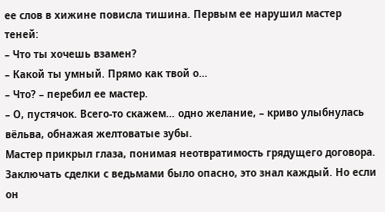ее слов в хижине повисла тишина. Первым ее нарушил мастер теней:
– Что ты хочешь взамен?
– Какой ты умный. Прямо как твой о…
– Что? – перебил ее мастер.
– О, пустячок. Всего-то скажем… одно желание, – криво улыбнулась вёльва, обнажая желтоватые зубы.
Мастер прикрыл глаза, понимая неотвратимость грядущего договора. Заключать сделки с ведьмами было опасно, это знал каждый. Но если он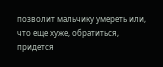позволит мальчику умереть или, что еще хуже, обратиться, придется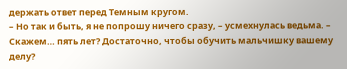держать ответ перед Темным кругом.
– Но так и быть, я не попрошу ничего сразу, – усмехнулась ведьма. – Скажем… пять лет? Достаточно, чтобы обучить мальчишку вашему делу?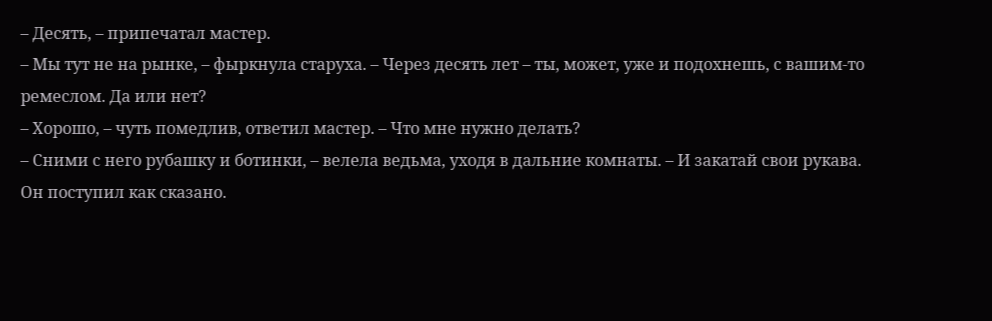– Десять, – припечатал мастер.
– Мы тут не на рынке, – фыркнула старуха. – Через десять лет – ты, может, уже и подохнешь, с вашим-то ремеслом. Да или нет?
– Хорошо, – чуть помедлив, ответил мастер. – Что мне нужно делать?
– Сними с него рубашку и ботинки, – велела ведьма, уходя в дальние комнаты. – И закатай свои рукава.
Он поступил как сказано.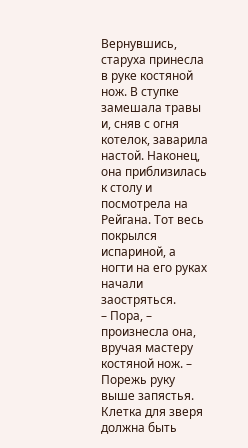Вернувшись, старуха принесла в руке костяной нож. В ступке замешала травы и, сняв с огня котелок, заварила настой. Наконец, она приблизилась к столу и посмотрела на Рейгана. Тот весь покрылся испариной, а ногти на его руках начали заостряться.
– Пора, – произнесла она, вручая мастеру костяной нож. – Порежь руку выше запястья. Клетка для зверя должна быть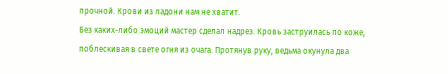прочной. Крови из ладони нам не хватит.
Без каких-либо эмоций мастер сделал надрез. Кровь заструилась по коже, поблескивая в свете огня из очага. Протянув руку, ведьма окунула два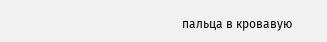пальца в кровавую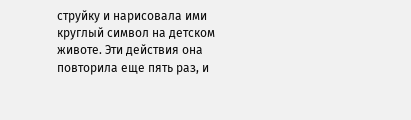струйку и нарисовала ими круглый символ на детском животе. Эти действия она повторила еще пять раз, и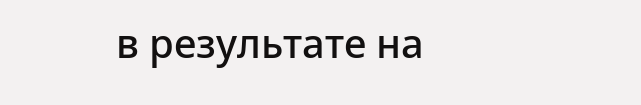в результате на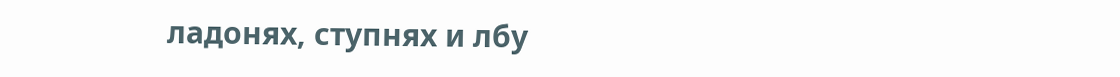ладонях, ступнях и лбу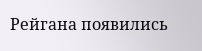Рейгана появились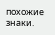похожие знаки.